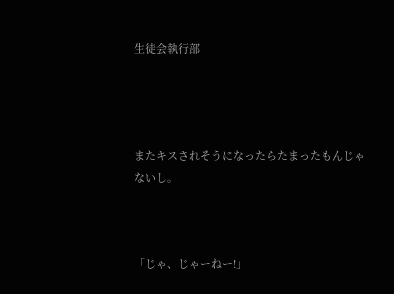生徒会執行部




またキスされそうになったらたまったもんじゃないし。



「じゃ、じゃーねー!」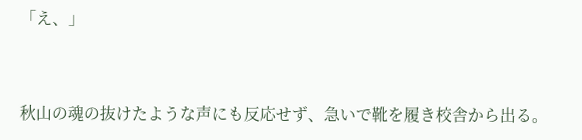「え、」


秋山の魂の抜けたような声にも反応せず、急いで靴を履き校舎から出る。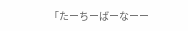「たーちーばーなーー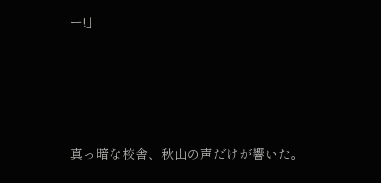ー!」




真っ暗な校舎、秋山の声だけが響いた。